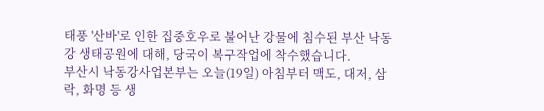태풍 '산바'로 인한 집중호우로 불어난 강물에 침수된 부산 낙동강 생태공원에 대해, 당국이 복구작업에 착수했습니다.
부산시 낙동강사업본부는 오늘(19일) 아침부터 맥도, 대저, 삼락, 화명 등 생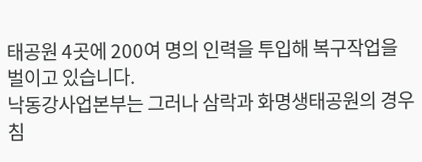태공원 4곳에 200여 명의 인력을 투입해 복구작업을 벌이고 있습니다.
낙동강사업본부는 그러나 삼락과 화명생태공원의 경우 침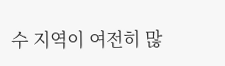수 지역이 여전히 많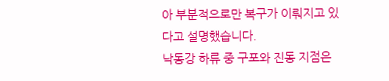아 부분적으로만 복구가 이뤄지고 있다고 설명했습니다.
낙동강 하류 중 구포와 진동 지점은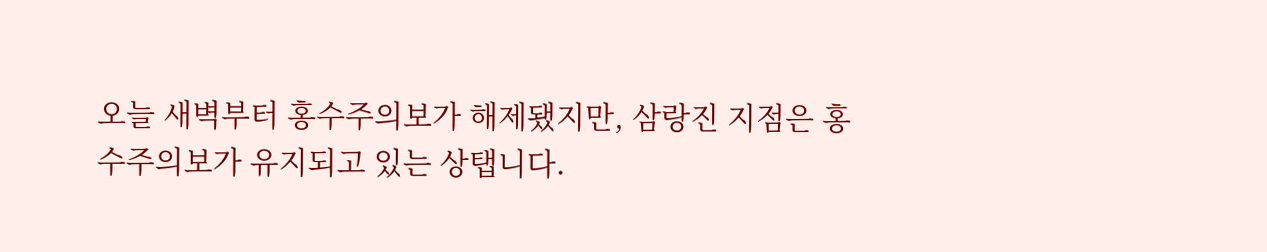오늘 새벽부터 홍수주의보가 해제됐지만, 삼랑진 지점은 홍수주의보가 유지되고 있는 상탭니다.